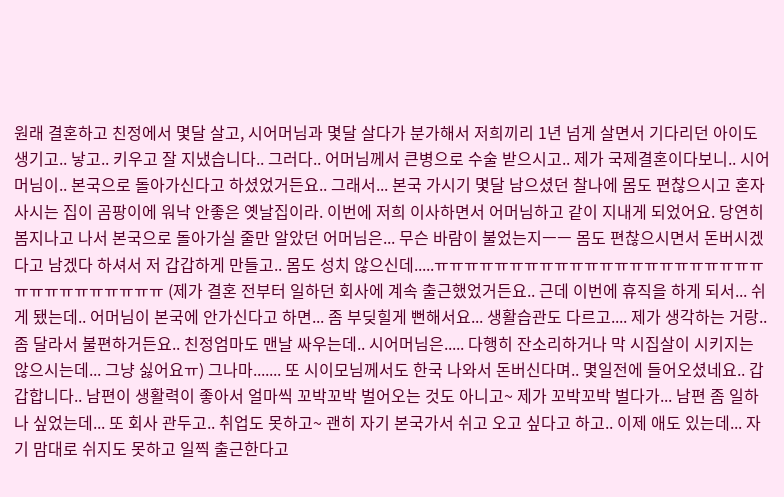원래 결혼하고 친정에서 몇달 살고, 시어머님과 몇달 살다가 분가해서 저희끼리 1년 넘게 살면서 기다리던 아이도 생기고.. 낳고.. 키우고 잘 지냈습니다.. 그러다.. 어머님께서 큰병으로 수술 받으시고.. 제가 국제결혼이다보니.. 시어머님이.. 본국으로 돌아가신다고 하셨었거든요.. 그래서... 본국 가시기 몇달 남으셨던 찰나에 몸도 편찮으시고 혼자 사시는 집이 곰팡이에 워낙 안좋은 옛날집이라. 이번에 저희 이사하면서 어머님하고 같이 지내게 되었어요. 당연히 봄지나고 나서 본국으로 돌아가실 줄만 알았던 어머님은... 무슨 바람이 불었는지ㅡㅡ 몸도 편찮으시면서 돈버시겠다고 남겠다 하셔서 저 갑갑하게 만들고.. 몸도 성치 않으신데.....ㅠㅠㅠㅠㅠㅠㅠㅠㅠㅠㅠㅠㅠㅠㅠㅠㅠㅠㅠㅠㅠㅠㅠㅠㅠㅠㅠㅠㅠㅠㅠㅠ (제가 결혼 전부터 일하던 회사에 계속 출근했었거든요.. 근데 이번에 휴직을 하게 되서... 쉬게 됐는데.. 어머님이 본국에 안가신다고 하면... 좀 부딪힐게 뻔해서요... 생활습관도 다르고.... 제가 생각하는 거랑.. 좀 달라서 불편하거든요.. 친정엄마도 맨날 싸우는데.. 시어머님은..... 다행히 잔소리하거나 막 시집살이 시키지는 않으시는데... 그냥 싫어요ㅠ) 그나마....... 또 시이모님께서도 한국 나와서 돈버신다며.. 몇일전에 들어오셨네요.. 갑갑합니다.. 남편이 생활력이 좋아서 얼마씩 꼬박꼬박 벌어오는 것도 아니고~ 제가 꼬박꼬박 벌다가... 남편 좀 일하나 싶었는데... 또 회사 관두고.. 취업도 못하고~ 괜히 자기 본국가서 쉬고 오고 싶다고 하고.. 이제 애도 있는데... 자기 맘대로 쉬지도 못하고 일찍 출근한다고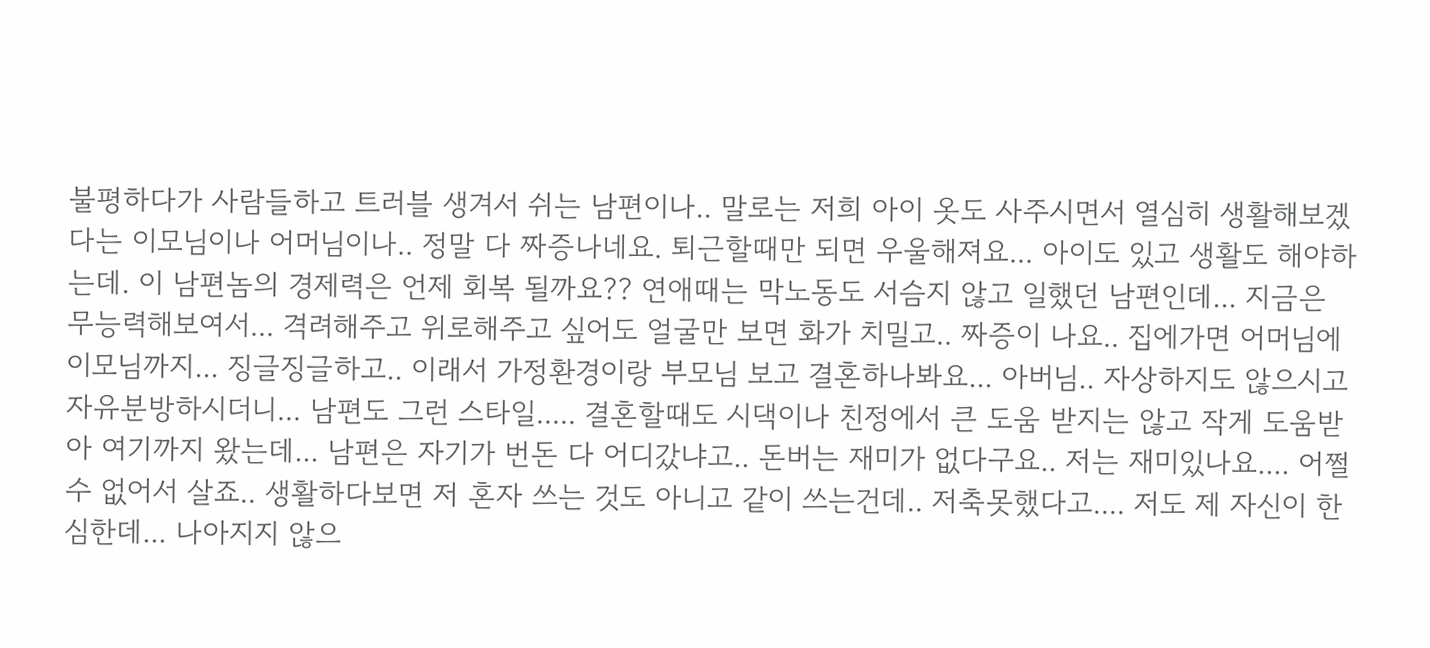불평하다가 사람들하고 트러블 생겨서 쉬는 남편이나.. 말로는 저희 아이 옷도 사주시면서 열심히 생활해보겠다는 이모님이나 어머님이나.. 정말 다 짜증나네요. 퇴근할때만 되면 우울해져요... 아이도 있고 생활도 해야하는데. 이 남편놈의 경제력은 언제 회복 될까요?? 연애때는 막노동도 서슴지 않고 일했던 남편인데... 지금은 무능력해보여서... 격려해주고 위로해주고 싶어도 얼굴만 보면 화가 치밀고.. 짜증이 나요.. 집에가면 어머님에 이모님까지... 징글징글하고.. 이래서 가정환경이랑 부모님 보고 결혼하나봐요... 아버님.. 자상하지도 않으시고 자유분방하시더니... 남편도 그런 스타일..... 결혼할때도 시댁이나 친정에서 큰 도움 받지는 않고 작게 도움받아 여기까지 왔는데... 남편은 자기가 번돈 다 어디갔냐고.. 돈버는 재미가 없다구요.. 저는 재미있나요.... 어쩔 수 없어서 살죠.. 생활하다보면 저 혼자 쓰는 것도 아니고 같이 쓰는건데.. 저축못했다고.... 저도 제 자신이 한심한데... 나아지지 않으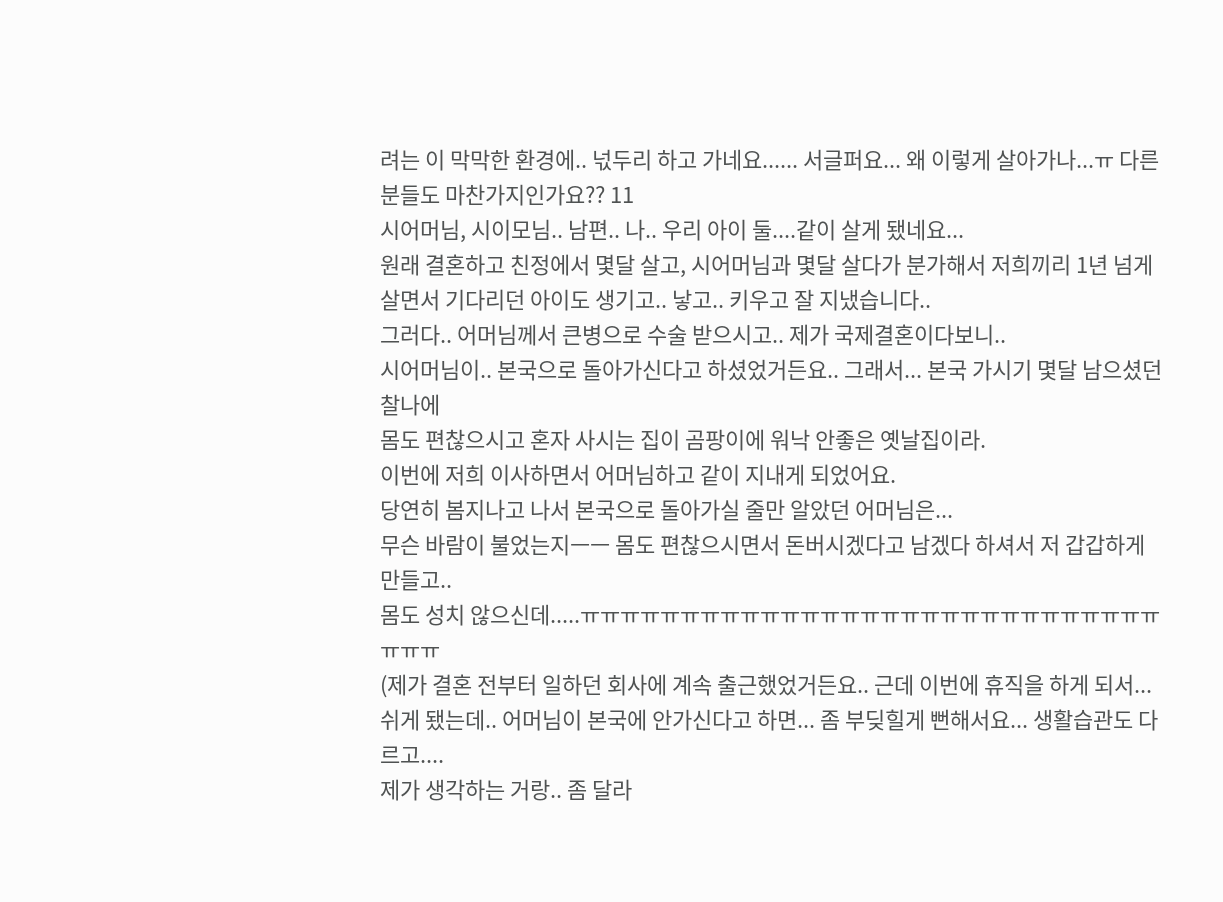려는 이 막막한 환경에.. 넋두리 하고 가네요...... 서글퍼요... 왜 이렇게 살아가나...ㅠ 다른 분들도 마찬가지인가요?? 11
시어머님, 시이모님.. 남편.. 나.. 우리 아이 둘....같이 살게 됐네요...
원래 결혼하고 친정에서 몇달 살고, 시어머님과 몇달 살다가 분가해서 저희끼리 1년 넘게
살면서 기다리던 아이도 생기고.. 낳고.. 키우고 잘 지냈습니다..
그러다.. 어머님께서 큰병으로 수술 받으시고.. 제가 국제결혼이다보니..
시어머님이.. 본국으로 돌아가신다고 하셨었거든요.. 그래서... 본국 가시기 몇달 남으셨던 찰나에
몸도 편찮으시고 혼자 사시는 집이 곰팡이에 워낙 안좋은 옛날집이라.
이번에 저희 이사하면서 어머님하고 같이 지내게 되었어요.
당연히 봄지나고 나서 본국으로 돌아가실 줄만 알았던 어머님은...
무슨 바람이 불었는지ㅡㅡ 몸도 편찮으시면서 돈버시겠다고 남겠다 하셔서 저 갑갑하게 만들고..
몸도 성치 않으신데.....ㅠㅠㅠㅠㅠㅠㅠㅠㅠㅠㅠㅠㅠㅠㅠㅠㅠㅠㅠㅠㅠㅠㅠㅠㅠㅠㅠㅠㅠㅠㅠㅠ
(제가 결혼 전부터 일하던 회사에 계속 출근했었거든요.. 근데 이번에 휴직을 하게 되서...
쉬게 됐는데.. 어머님이 본국에 안가신다고 하면... 좀 부딪힐게 뻔해서요... 생활습관도 다르고....
제가 생각하는 거랑.. 좀 달라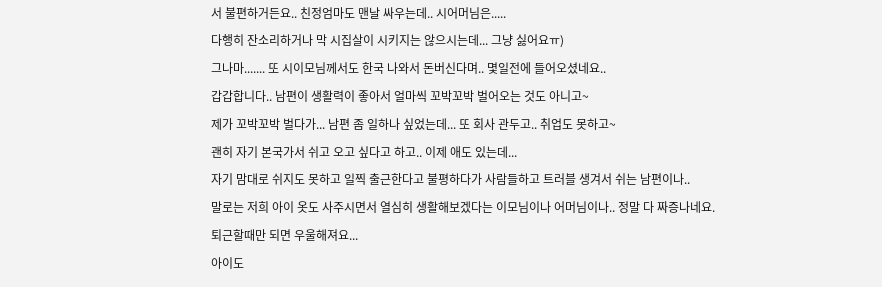서 불편하거든요.. 친정엄마도 맨날 싸우는데.. 시어머님은.....
다행히 잔소리하거나 막 시집살이 시키지는 않으시는데... 그냥 싫어요ㅠ)
그나마....... 또 시이모님께서도 한국 나와서 돈버신다며.. 몇일전에 들어오셨네요..
갑갑합니다.. 남편이 생활력이 좋아서 얼마씩 꼬박꼬박 벌어오는 것도 아니고~
제가 꼬박꼬박 벌다가... 남편 좀 일하나 싶었는데... 또 회사 관두고.. 취업도 못하고~
괜히 자기 본국가서 쉬고 오고 싶다고 하고.. 이제 애도 있는데...
자기 맘대로 쉬지도 못하고 일찍 출근한다고 불평하다가 사람들하고 트러블 생겨서 쉬는 남편이나..
말로는 저희 아이 옷도 사주시면서 열심히 생활해보겠다는 이모님이나 어머님이나.. 정말 다 짜증나네요.
퇴근할때만 되면 우울해져요...
아이도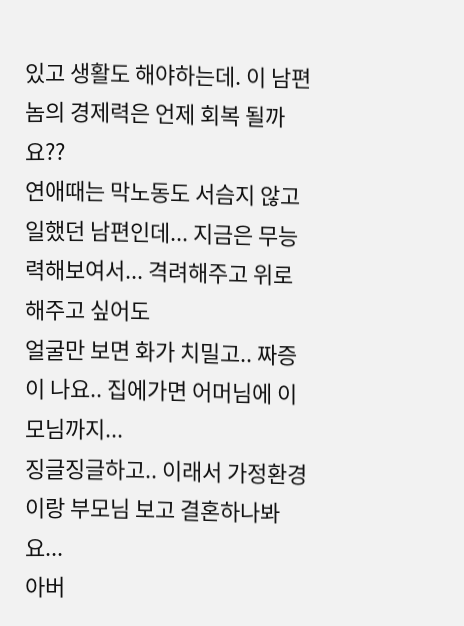있고 생활도 해야하는데. 이 남편놈의 경제력은 언제 회복 될까요??
연애때는 막노동도 서슴지 않고 일했던 남편인데... 지금은 무능력해보여서... 격려해주고 위로해주고 싶어도
얼굴만 보면 화가 치밀고.. 짜증이 나요.. 집에가면 어머님에 이모님까지...
징글징글하고.. 이래서 가정환경이랑 부모님 보고 결혼하나봐요...
아버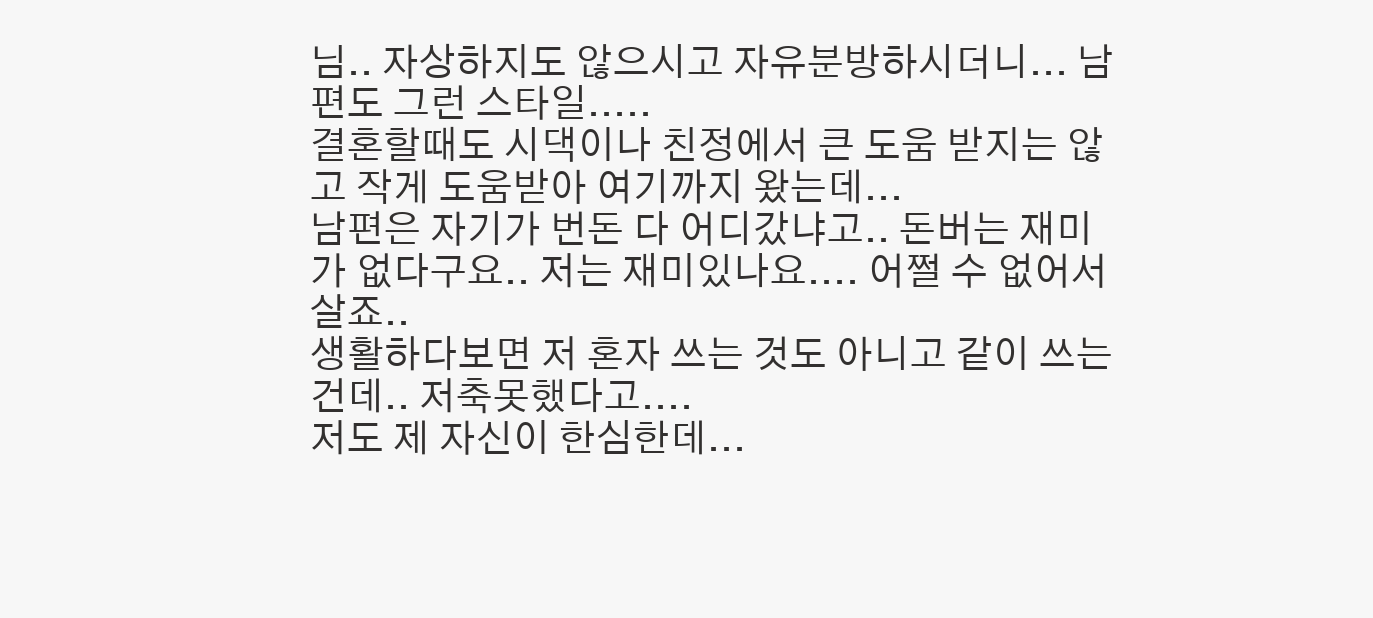님.. 자상하지도 않으시고 자유분방하시더니... 남편도 그런 스타일.....
결혼할때도 시댁이나 친정에서 큰 도움 받지는 않고 작게 도움받아 여기까지 왔는데...
남편은 자기가 번돈 다 어디갔냐고.. 돈버는 재미가 없다구요.. 저는 재미있나요.... 어쩔 수 없어서 살죠..
생활하다보면 저 혼자 쓰는 것도 아니고 같이 쓰는건데.. 저축못했다고....
저도 제 자신이 한심한데...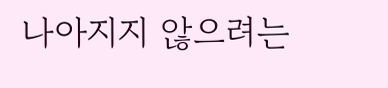나아지지 않으려는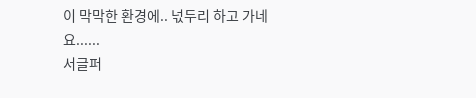이 막막한 환경에.. 넋두리 하고 가네요......
서글퍼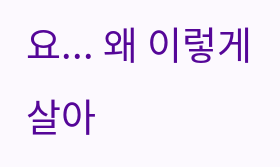요... 왜 이렇게 살아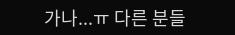가나...ㅠ 다른 분들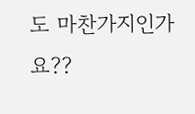도 마찬가지인가요??